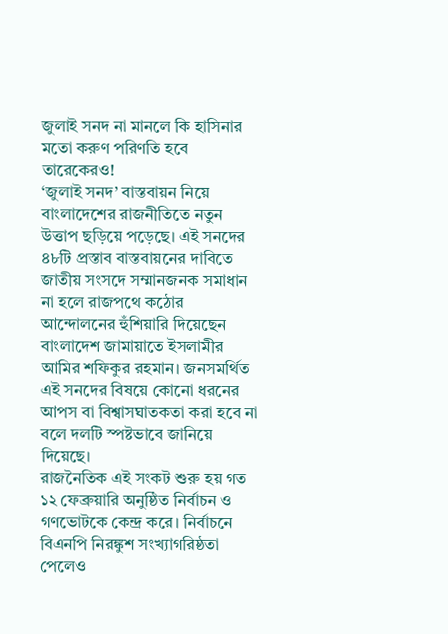জুলাই সনদ না মানলে কি হাসিনার মতো করুণ পরিণতি হবে তারেকেরও!
‘জুলাই সনদ’ বাস্তবায়ন নিয়ে বাংলাদেশের রাজনীতিতে নতুন উত্তাপ ছড়িয়ে পড়েছে। এই সনদের ৪৮টি প্রস্তাব বাস্তবায়নের দাবিতে জাতীয় সংসদে সম্মানজনক সমাধান না হলে রাজপথে কঠোর আন্দোলনের হুঁশিয়ারি দিয়েছেন বাংলাদেশ জামায়াতে ইসলামীর আমির শফিকুর রহমান। জনসমর্থিত এই সনদের বিষয়ে কোনো ধরনের আপস বা বিশ্বাসঘাতকতা করা হবে না বলে দলটি স্পষ্টভাবে জানিয়ে দিয়েছে।
রাজনৈতিক এই সংকট শুরু হয় গত ১২ ফেব্রুয়ারি অনুষ্ঠিত নির্বাচন ও গণভোটকে কেন্দ্র করে। নির্বাচনে বিএনপি নিরঙ্কুশ সংখ্যাগরিষ্ঠতা পেলেও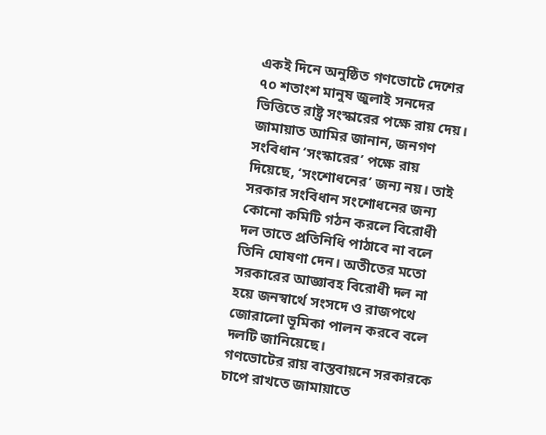একই দিনে অনুষ্ঠিত গণভোটে দেশের ৭০ শতাংশ মানুষ জুলাই সনদের ভিত্তিতে রাষ্ট্র সংস্কারের পক্ষে রায় দেয়। জামায়াত আমির জানান, জনগণ সংবিধান ‘সংস্কারের’ পক্ষে রায় দিয়েছে, ‘সংশোধনের’ জন্য নয়। তাই সরকার সংবিধান সংশোধনের জন্য কোনো কমিটি গঠন করলে বিরোধী দল তাতে প্রতিনিধি পাঠাবে না বলে তিনি ঘোষণা দেন। অতীতের মতো সরকারের আজ্ঞাবহ বিরোধী দল না হয়ে জনস্বার্থে সংসদে ও রাজপথে জোরালো ভূমিকা পালন করবে বলে দলটি জানিয়েছে।
গণভোটের রায় বাস্তবায়নে সরকারকে চাপে রাখতে জামায়াতে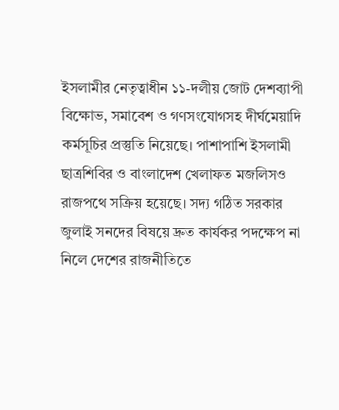ইসলামীর নেতৃত্বাধীন ১১-দলীয় জোট দেশব্যাপী বিক্ষোভ, সমাবেশ ও গণসংযোগসহ দীর্ঘমেয়াদি কর্মসূচির প্রস্তুতি নিয়েছে। পাশাপাশি ইসলামী ছাত্রশিবির ও বাংলাদেশ খেলাফত মজলিসও রাজপথে সক্রিয় হয়েছে। সদ্য গঠিত সরকার জুলাই সনদের বিষয়ে দ্রুত কার্যকর পদক্ষেপ না নিলে দেশের রাজনীতিতে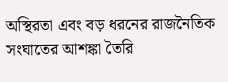অস্থিরতা এবং বড় ধরনের রাজনৈতিক সংঘাতের আশঙ্কা তৈরি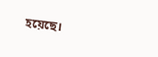হয়েছে।